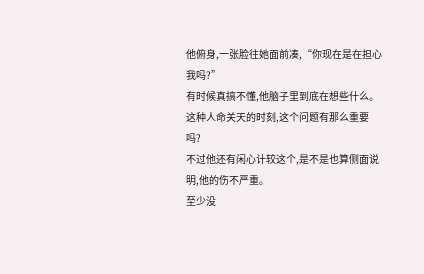他俯身,一张脸往她面前凑,“你现在是在担心我吗?”
有时候真搞不懂,他脑子里到底在想些什么。
这种人命关天的时刻,这个问题有那么重要吗?
不过他还有闲心计较这个,是不是也算侧面说明,他的伤不严重。
至少没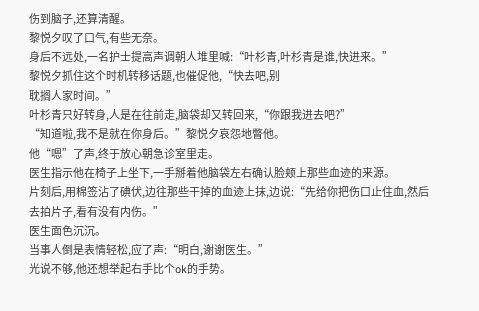伤到脑子,还算清醒。
黎悦夕叹了口气,有些无奈。
身后不远处,一名护士提高声调朝人堆里喊:“叶杉青,叶杉青是谁,快进来。”
黎悦夕抓住这个时机转移话题,也催促他,“快去吧,别
耽搁人家时间。”
叶杉青只好转身,人是在往前走,脑袋却又转回来,“你跟我进去吧?”
“知道啦,我不是就在你身后。”黎悦夕哀怨地瞥他。
他“嗯”了声,终于放心朝急诊室里走。
医生指示他在椅子上坐下,一手掰着他脑袋左右确认脸颊上那些血迹的来源。
片刻后,用棉签沾了碘伏,边往那些干掉的血迹上抹,边说:“先给你把伤口止住血,然后去拍片子,看有没有内伤。”
医生面色沉沉。
当事人倒是表情轻松,应了声:“明白,谢谢医生。”
光说不够,他还想举起右手比个ok的手势。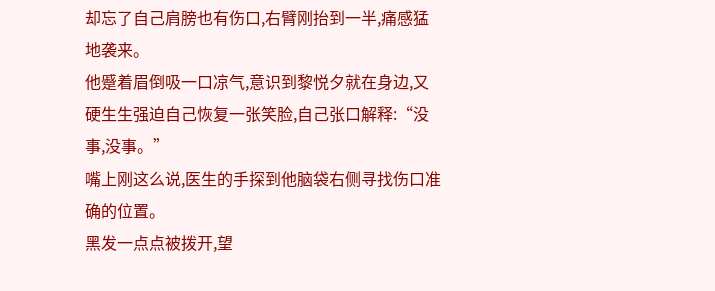却忘了自己肩膀也有伤口,右臂刚抬到一半,痛感猛地袭来。
他蹙着眉倒吸一口凉气,意识到黎悦夕就在身边,又硬生生强迫自己恢复一张笑脸,自己张口解释:“没事,没事。”
嘴上刚这么说,医生的手探到他脑袋右侧寻找伤口准确的位置。
黑发一点点被拨开,望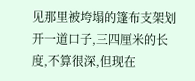见那里被垮塌的篷布支架划开一道口子,三四厘米的长度,不算很深,但现在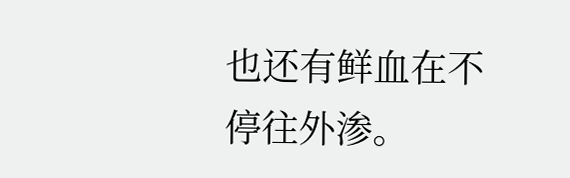也还有鲜血在不停往外渗。